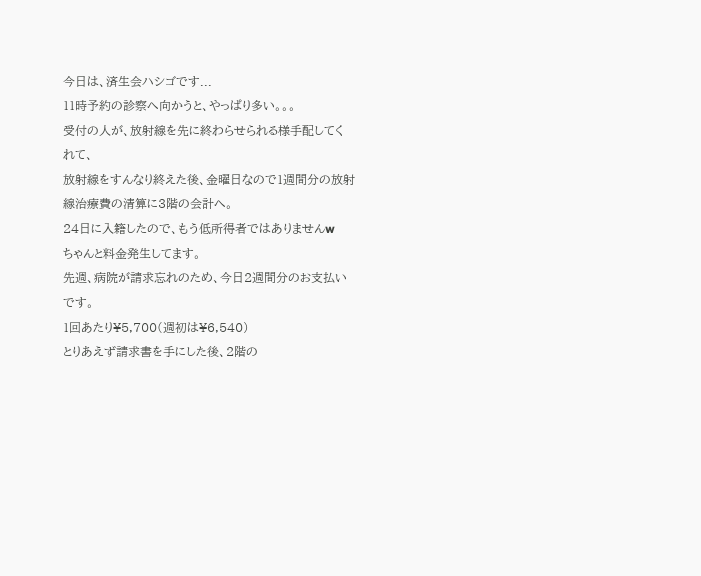今日は、済生会ハシゴです...
11時予約の診察へ向かうと、やっぱり多い。。。
受付の人が、放射線を先に終わらせられる様手配してくれて、
放射線をすんなり終えた後、金曜日なので1週間分の放射線治療費の清算に3階の会計へ。
24日に入籍したので、もう低所得者ではありませんw
ちゃんと料金発生してます。
先週、病院が請求忘れのため、今日2週間分のお支払いです。
1回あたり¥5,700(週初は¥6,540)
とりあえず請求書を手にした後、2階の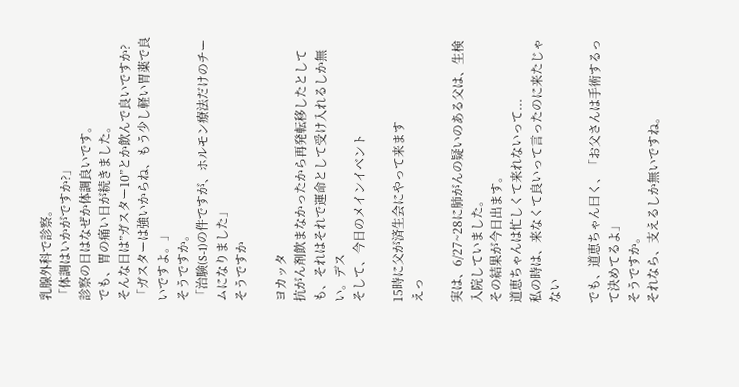乳腺外科で診察。
「体調はいかがですか?」
診察の日はなぜか体調良いです。
でも、胃の痛い日が続きました。
そんな日は”ガスター10”とか飲んで良いですか?
「ガスターは強いからね、もう少し軽い胃薬で良いですよ。」
そうですか。
「治験(S-1)の件ですが、ホルモン療法だけのチームになりました」
そうですか

ヨカッタ
抗がん剤飲まなかったから再発転移したとしても、それはそれで運命として受け入れるしか無い。デス
そして、今日のメインイベント

15時に父が済生会にやって来ます
えっ

実は、6/27~28に肺がんの疑いのある父は、生検入院していました。
その結果が今日出ます。
道恵ちゃんは忙しくて来れないって...
私の時は、来なくて良いって言ったのに来たじゃない

でも、道恵ちゃん曰く、「お父さんは手術するって決めてるよ」
そうですか。
それなら、支えるしか無いですね。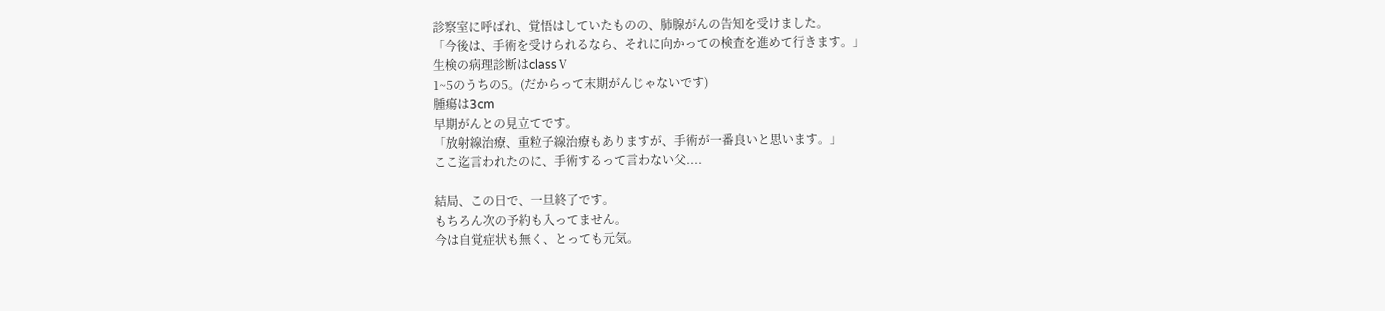診察室に呼ばれ、覚悟はしていたものの、肺腺がんの告知を受けました。
「今後は、手術を受けられるなら、それに向かっての検査を進めて行きます。」
生検の病理診断はclassⅤ
1~5のうちの5。(だからって末期がんじゃないです)
腫瘍は3cm
早期がんとの見立てです。
「放射線治療、重粒子線治療もありますが、手術が一番良いと思います。」
ここ迄言われたのに、手術するって言わない父....

結局、この日で、一旦終了です。
もちろん次の予約も入ってません。
今は自覚症状も無く、とっても元気。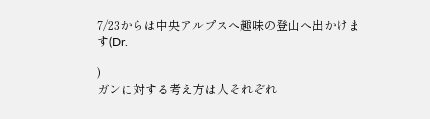7/23からは中央アルプスへ趣味の登山へ出かけます(Dr.

)
ガンに対する考え方は人それぞれ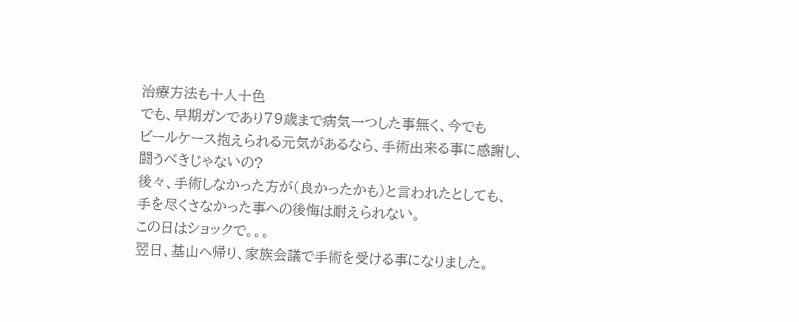治療方法も十人十色
でも、早期ガンであり79歳まで病気一つした事無く、今でも
ビールケース抱えられる元気があるなら、手術出来る事に感謝し、
闘うべきじゃないの?
後々、手術しなかった方が(良かったかも)と言われたとしても、
手を尽くさなかった事への後悔は耐えられない。
この日はショックで。。。
翌日、基山へ帰り、家族会議で手術を受ける事になりました。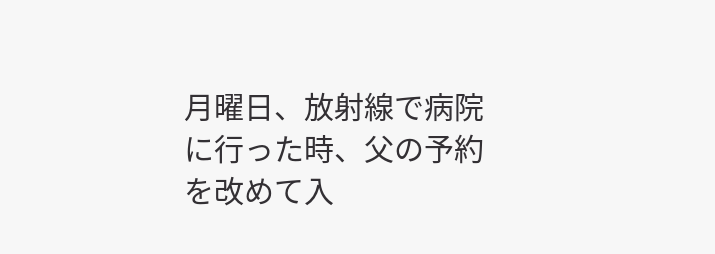月曜日、放射線で病院に行った時、父の予約を改めて入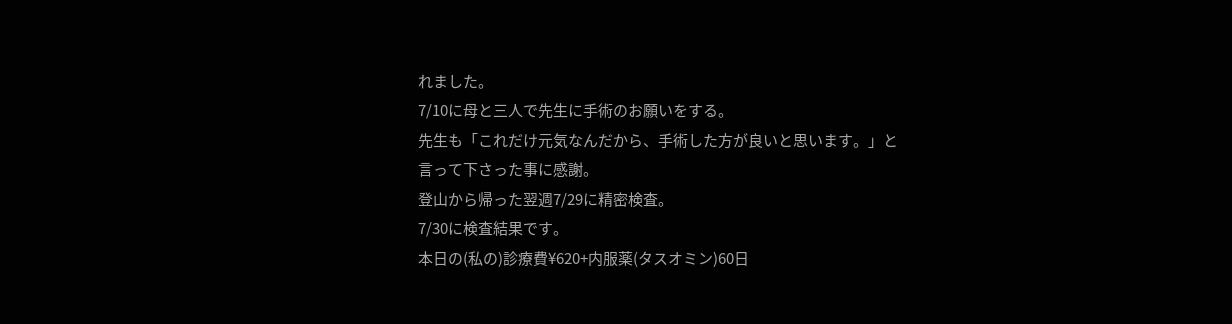れました。
7/10に母と三人で先生に手術のお願いをする。
先生も「これだけ元気なんだから、手術した方が良いと思います。」と
言って下さった事に感謝。
登山から帰った翌週7/29に精密検査。
7/30に検査結果です。
本日の(私の)診療費¥620+内服薬(タスオミン)60日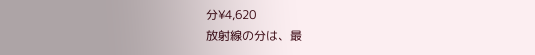分¥4,620
放射線の分は、最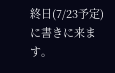終日(7/23予定)に書きに来ます。